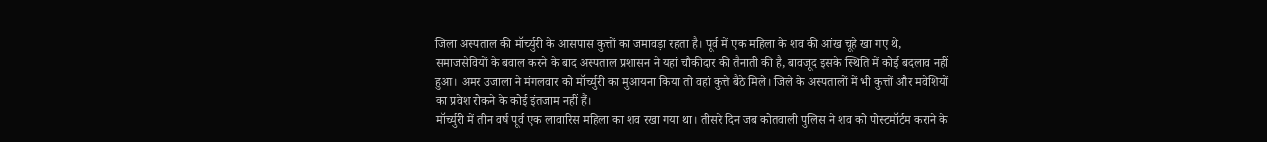जिला अस्पताल की मॉर्च्युरी के आसपास कुत्तों का जमावड़ा रहता है। पूर्व में एक महिला के शव की आंख चूहे खा गए थे, समाजसेवियों के बवाल करने के बाद अस्पताल प्रशासन ने यहां चौकीदार की तैनाती की है, बावजूद इसके स्थिति में कोई बदलाव नहीं हुआ। अमर उजाला ने मंगलवार को मॉर्च्युरी का मुआयना किया तो वहां कुत्ते बैठे मिले। जिले के अस्पतालों में भी कुत्तों और मवेशियों का प्रवेश रोकने के कोई इंतजाम नहीं हैं।
मॉर्च्युरी में तीन वर्ष पूर्व एक लावारिस महिला का शव रखा गया था। तीसरे दिन जब कोतवाली पुलिस ने शव को पोस्टमॉर्टम कराने के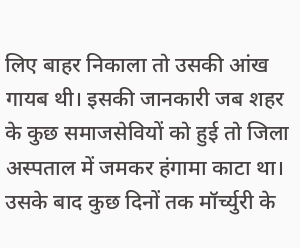लिए बाहर निकाला तो उसकी आंख गायब थी। इसकी जानकारी जब शहर के कुछ समाजसेवियों को हुई तो जिला अस्पताल में जमकर हंगामा काटा था। उसके बाद कुछ दिनों तक मॉर्च्युरी के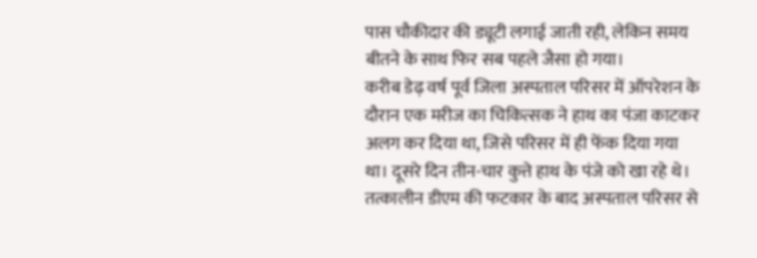पास चौकीदार की ड्यूटी लगाई जाती रही, लेकिन समय बीतने के साथ फिर सब पहले जैसा हो गया।
करीब डेढ़ वर्ष पूर्व जिला अस्पताल परिसर में ऑपरेशन के दौरान एक मरीज का चिकित्सक ने हाथ का पंजा काटकर अलग कर दिया था, जिसे परिसर में ही फेंक दिया गया था। दूसरे दिन तीन-चार कुत्ते हाथ के पंजे को खा रहे थे। तत्कालीन डीएम की फटकार के बाद अस्पताल परिसर से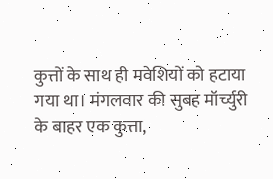कुत्तों के साथ ही मवेशियों को हटाया गया था। मंगलवार की सुबह मॉर्च्युरी के बाहर एक कुत्ता,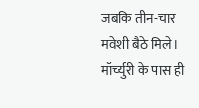जबकि तीन-चार मवेशी बैठे मिले। मॉर्च्युरी के पास ही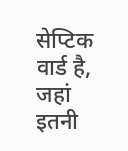सेप्टिक वार्ड है, जहां इतनी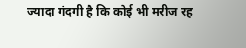ज्यादा गंदगी है कि कोई भी मरीज रह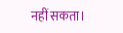नहीं सकता।